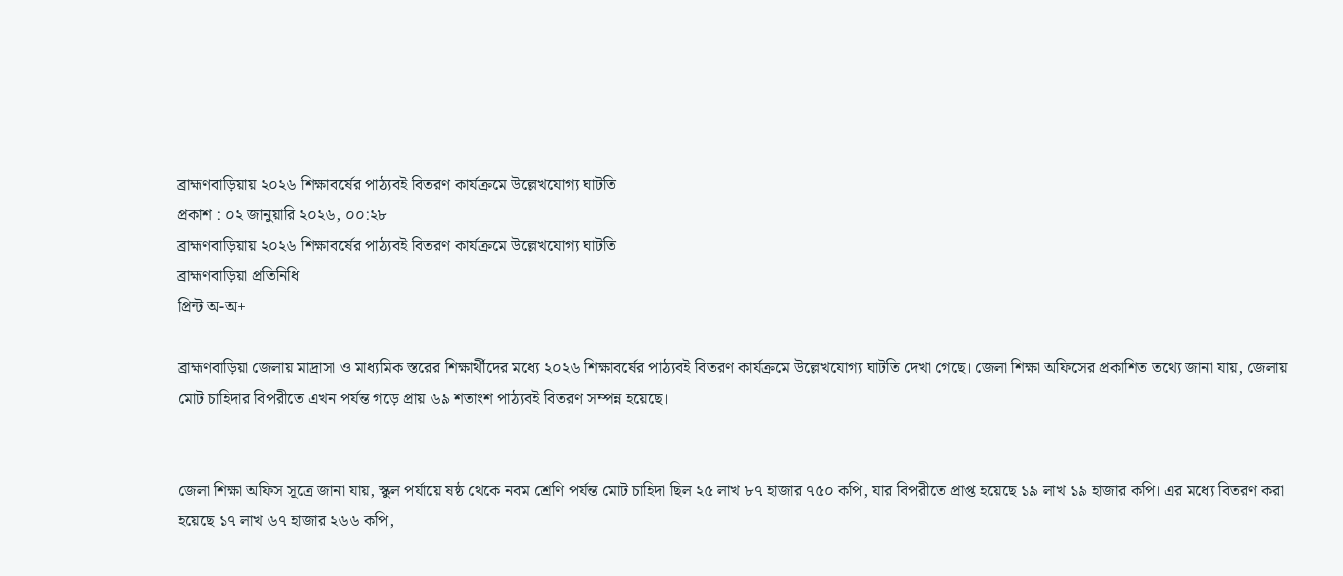ব্রাহ্মণবাড়িয়ায় ২০২৬ শিক্ষাবর্ষের পাঠ্যবই বিতরণ কার্যক্রমে উল্লেখযোগ্য ঘাটতি
প্রকাশ : ০২ জানুয়ারি ২০২৬, ০০:২৮
ব্রাহ্মণবাড়িয়ায় ২০২৬ শিক্ষাবর্ষের পাঠ্যবই বিতরণ কার্যক্রমে উল্লেখযোগ্য ঘাটতি
ব্রাহ্মণবাড়িয়া প্রতিনিধি
প্রিন্ট অ-অ+

ব্রাহ্মণবাড়িয়া জেলায় মাদ্রাসা ও মাধ্যমিক স্তরের শিক্ষার্থীদের মধ্যে ২০২৬ শিক্ষাবর্ষের পাঠ্যবই বিতরণ কার্যক্রমে উল্লেখযোগ্য ঘাটতি দেখা গেছে। জেলা শিক্ষা অফিসের প্রকাশিত তথ্যে জানা যায়, জেলায় মোট চাহিদার বিপরীতে এখন পর্যন্ত গড়ে প্রায় ৬৯ শতাংশ পাঠ্যবই বিতরণ সম্পন্ন হয়েছে।


জেলা শিক্ষা অফিস সূত্রে জানা যায়, স্কুল পর্যায়ে ষষ্ঠ থেকে নবম শ্রেণি পর্যন্ত মোট চাহিদা ছিল ২৫ লাখ ৮৭ হাজার ৭৫০ কপি, যার বিপরীতে প্রাপ্ত হয়েছে ১৯ লাখ ১৯ হাজার কপি। এর মধ্যে বিতরণ করা হয়েছে ১৭ লাখ ৬৭ হাজার ২৬৬ কপি,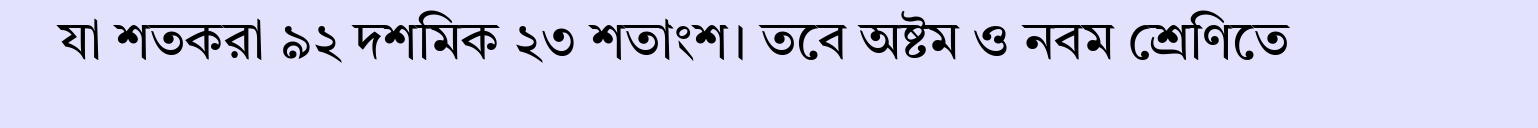যা শতকরা ৯২ দশমিক ২৩ শতাংশ। তবে অষ্টম ও নবম শ্রেণিতে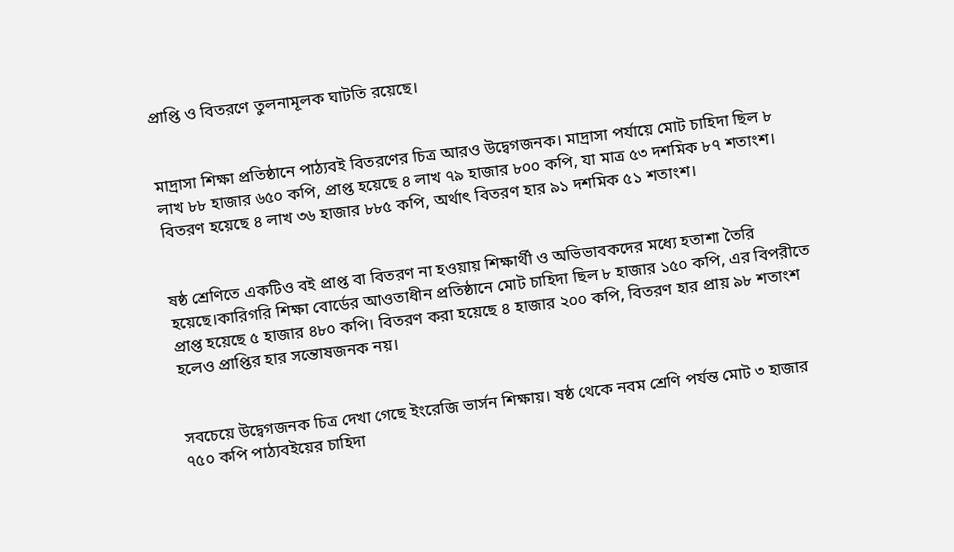প্রাপ্তি ও বিতরণে তুলনামূলক ঘাটতি রয়েছে।


মাদ্রাসা শিক্ষা প্রতিষ্ঠানে পাঠ্যবই বিতরণের চিত্র আরও উদ্বেগজনক। মাদ্রাসা পর্যায়ে মোট চাহিদা ছিল ৮ লাখ ৮৮ হাজার ৬৫০ কপি, প্রাপ্ত হয়েছে ৪ লাখ ৭৯ হাজার ৮০০ কপি, যা মাত্র ৫৩ দশমিক ৮৭ শতাংশ। বিতরণ হয়েছে ৪ লাখ ৩৬ হাজার ৮৮৫ কপি, অর্থাৎ বিতরণ হার ৯১ দশমিক ৫১ শতাংশ।


ষষ্ঠ শ্রেণিতে একটিও বই প্রাপ্ত বা বিতরণ না হওয়ায় শিক্ষার্থী ও অভিভাবকদের মধ্যে হতাশা তৈরি হয়েছে।কারিগরি শিক্ষা বোর্ডের আওতাধীন প্রতিষ্ঠানে মোট চাহিদা ছিল ৮ হাজার ১৫০ কপি, এর বিপরীতে প্রাপ্ত হয়েছে ৫ হাজার ৪৮০ কপি। বিতরণ করা হয়েছে ৪ হাজার ২০০ কপি, বিতরণ হার প্রায় ৯৮ শতাংশ হলেও প্রাপ্তির হার সন্তোষজনক নয়।


সবচেয়ে উদ্বেগজনক চিত্র দেখা গেছে ইংরেজি ভার্সন শিক্ষায়। ষষ্ঠ থেকে নবম শ্রেণি পর্যন্ত মোট ৩ হাজার ৭৫০ কপি পাঠ্যবইয়ের চাহিদা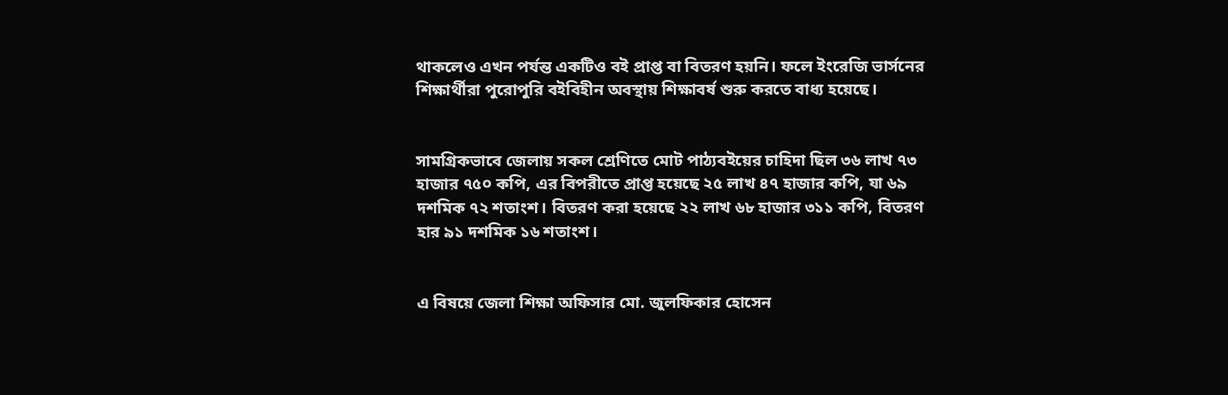থাকলেও এখন পর্যন্ত একটিও বই প্রাপ্ত বা বিতরণ হয়নি। ফলে ইংরেজি ভার্সনের শিক্ষার্থীরা পুরোপুরি বইবিহীন অবস্থায় শিক্ষাবর্ষ শুরু করতে বাধ্য হয়েছে।


সামগ্রিকভাবে জেলায় সকল শ্রেণিতে মোট পাঠ্যবইয়ের চাহিদা ছিল ৩৬ লাখ ৭৩ হাজার ৭৫০ কপি, এর বিপরীতে প্রাপ্ত হয়েছে ২৫ লাখ ৪৭ হাজার কপি, যা ৬৯ দশমিক ৭২ শতাংশ। বিতরণ করা হয়েছে ২২ লাখ ৬৮ হাজার ৩১১ কপি, বিতরণ হার ৯১ দশমিক ১৬ শতাংশ।


এ বিষয়ে জেলা শিক্ষা অফিসার মো. জুলফিকার হোসেন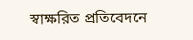স্বাক্ষরিত প্রতিবেদনে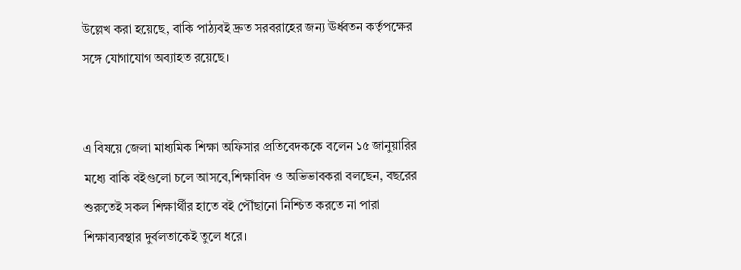উল্লেখ করা হয়েছে, বাকি পাঠ্যবই দ্রুত সরবরাহের জন্য ঊর্ধ্বতন কর্তৃপক্ষের সঙ্গে যোগাযোগ অব্যাহত রয়েছে।


এ বিষয়ে জেলা মাধ্যমিক শিক্ষা অফিসার প্রতিবেদককে বলেন ১৫ জানুয়ারির মধ্যে বাকি বইগুলো চলে আসবে,শিক্ষাবিদ ও অভিভাবকরা বলছেন, বছরের শুরুতেই সকল শিক্ষার্থীর হাতে বই পৌঁছানো নিশ্চিত করতে না পারা শিক্ষাব্যবস্থার দুর্বলতাকেই তুলে ধরে।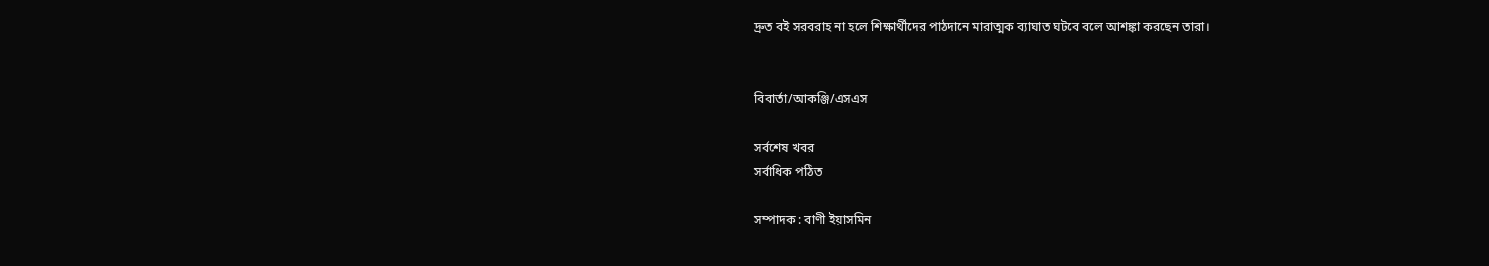দ্রুত বই সরবরাহ না হলে শিক্ষার্থীদের পাঠদানে মারাত্মক ব্যাঘাত ঘটবে বলে আশঙ্কা করছেন তারা।


বিবার্তা/আকঞ্জি/এসএস

সর্বশেষ খবর
সর্বাধিক পঠিত

সম্পাদক : বাণী ইয়াসমিন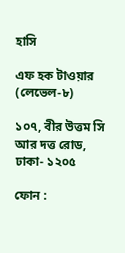হাসি

এফ হক টাওয়ার (লেভেল-৮)

১০৭, বীর উত্তম সি আর দত্ত রোড, ঢাকা- ১২০৫

ফোন :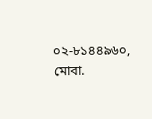০২-৮১৪৪৯৬০, মোবা.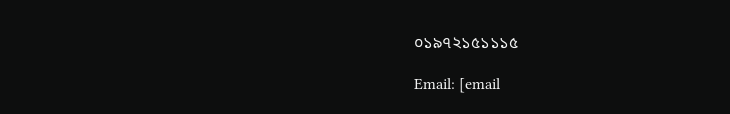০১৯৭২১৫১১১৫

Email: [email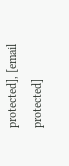protected], [email protected]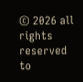© 2026 all rights reserved to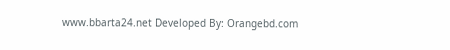www.bbarta24.net Developed By: Orangebd.com